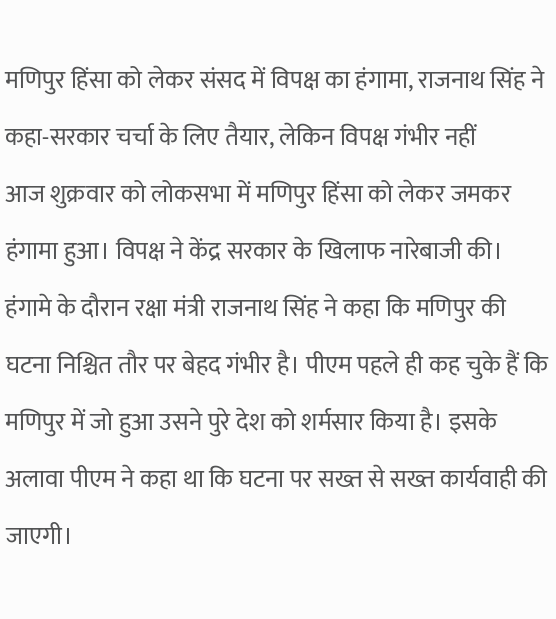मणिपुर हिंसा को लेकर संसद में विपक्ष का हंगामा, राजनाथ सिंह ने कहा-सरकार चर्चा के लिए तैयार, लेकिन विपक्ष गंभीर नहीं
आज शुक्रवार को लोकसभा में मणिपुर हिंसा को लेकर जमकर हंगामा हुआ। विपक्ष ने केंद्र सरकार के खिलाफ नारेबाजी की। हंगामे के दौरान रक्षा मंत्री राजनाथ सिंह ने कहा कि मणिपुर की घटना निश्चित तौर पर बेहद गंभीर है। पीएम पहले ही कह चुके हैं कि मणिपुर में जो हुआ उसने पुरे देश को शर्मसार किया है। इसके अलावा पीएम ने कहा था कि घटना पर सख्त से सख्त कार्यवाही की जाएगी।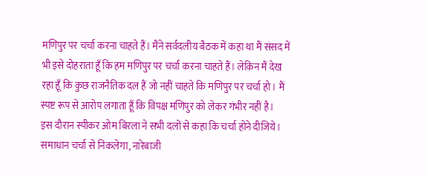मणिपुर पर चर्चा करना चाहते हैं। मैंने सर्वदलीय बैठक में कहा था मैं संसद में भी इसे दोहराता हूँ कि हम मणिपुर पर चर्चा करना चाहते हैं। लेकिन मैं देख रहा हूँ कि कुछ राजनैतिक दल हैं जो नहीं चाहते कि मणिपुर पर चर्चा हो। मैं स्पष्ट रूप से आरोप लगाता हूँ कि विपक्ष मणिपुर को लेकर गंभीर नहीं है।
इस दौरान स्पीकर ओम बिरला ने सभी दलों से कहा कि चर्चा होने दीजिये। समाधान चर्चा से निकलेगा, नारेबाजी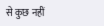से कुछ नहीं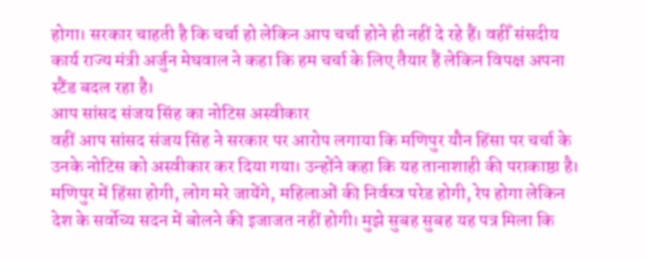होगा। सरकार चाहती है कि चर्चा हो लेकिन आप चर्चा होने ही नहीं दे रहे हैं। वहीँ संसदीय कार्य राज्य मंत्री अर्जुन मेघवाल ने कहा कि हम चर्चा के लिए तैयार हैं लेकिन विपक्ष अपना स्टैंड बदल रहा है।
आप सांसद संजय सिंह का नोटिस अस्वीकार
वहीं आप सांसद संजय सिंह ने सरकार पर आरोप लगाया कि मणिपुर यौन हिंसा पर चर्चा के उनके नोटिस को अस्वीकार कर दिया गया। उन्होंने कहा कि यह तानाशाही की पराकाष्ठा है। मणिपुर में हिंसा होगी, लोग मरे जायेंगे, महिलाओं की निर्वस्त्र परेड होगी, रेप होगा लेकिन देश के सर्वोच्य सदन में बोलने की इजाजत नहीं होगी। मुझे सुबह सुबह यह पत्र मिला कि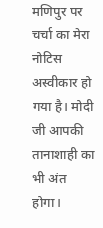मणिपुर पर चर्चा का मेरा नोटिस अस्वीकार हो गया है। मोदी जी आपकी तानाशाही का भी अंत होगा।